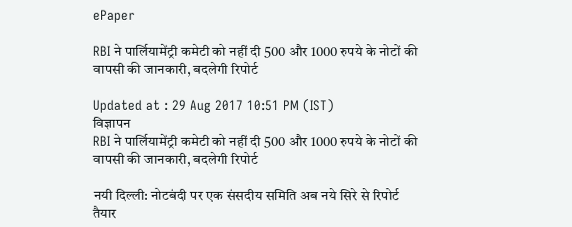ePaper

RBI ने पार्लियामेंट्री कमेटी को नहीं दी 500 और 1000 रुपये के नोटों की वापसी की जानकारी, बदलेगी रिपोर्ट

Updated at : 29 Aug 2017 10:51 PM (IST)
विज्ञापन
RBI ने पार्लियामेंट्री कमेटी को नहीं दी 500 और 1000 रुपये के नोटों की वापसी की जानकारी, बदलेगी रिपोर्ट

नयी दिल्ली: नोटबंदी पर एक संसदीय समिति अब नये सिरे से रिपोर्ट तैयार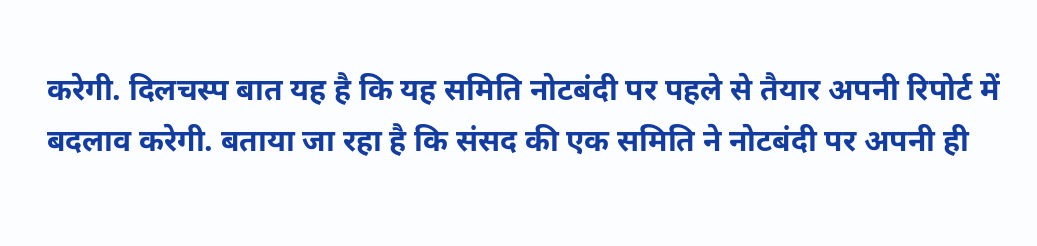करेगी. दिलचस्प बात यह है कि यह समिति नोटबंदी पर पहले से तैयार अपनी रिपोर्ट में बदलाव करेगी. बताया जा रहा है कि संसद की एक समिति ने नोटबंदी पर अपनी ही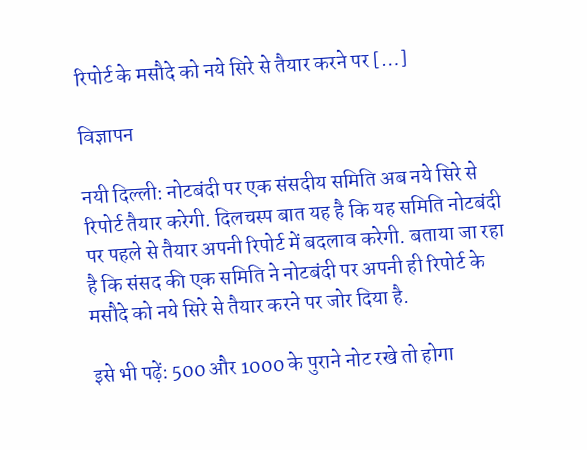रिपोर्ट के मसौदे को नये सिरे से तैयार करने पर […]

विज्ञापन

नयी दिल्ली: नोटबंदी पर एक संसदीय समिति अब नये सिरे से रिपोर्ट तैयार करेगी. दिलचस्प बात यह है कि यह समिति नोटबंदी पर पहले से तैयार अपनी रिपोर्ट में बदलाव करेगी. बताया जा रहा है कि संसद की एक समिति ने नोटबंदी पर अपनी ही रिपोर्ट के मसौदे को नये सिरे से तैयार करने पर जोर दिया है.

इसे भी पढ़ें: 500 और 1000 के पुराने नोट रखे तो होगा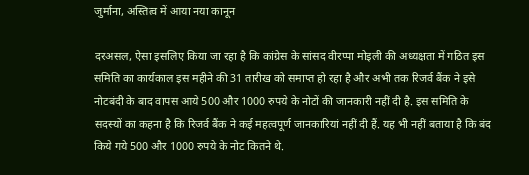जुर्माना, अस्तित्व में आया नया कानून

दरअसल, ऐसा इसलिए किया जा रहा है कि कांग्रेस के सांसद वीरप्पा मोइली की अध्यक्षता में गठित इस समिति का कार्यकाल इस महीने की 31 तारीख को समाप्त हो रहा है और अभी तक रिजर्व बैंक ने इसे नोटबंदी के बाद वापस आये 500 और 1000 रुपये के नोटों की जानकारी नहीं दी है. इस समिति के सदस्यों का कहना है कि रिजर्व बैंक ने कई महत्वपूर्ण जानकारियां नहीं दी हैं. यह भी नहीं बताया है कि बंद किये गये 500 और 1000 रुपये के नोट कितने थे.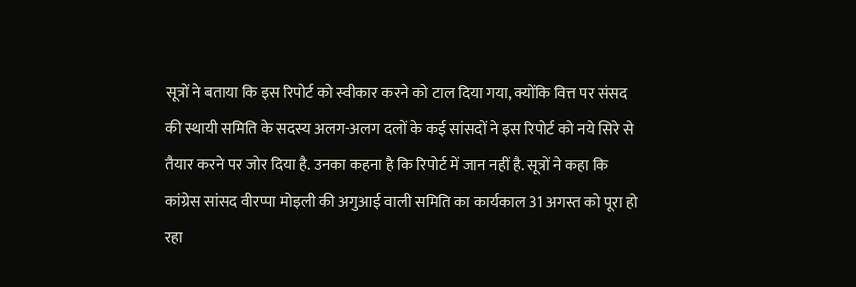सूत्रों ने बताया कि इस रिपोर्ट को स्वीकार करने को टाल दिया गया, क्योंकि वित्त पर संसद की स्थायी समिति के सदस्य अलग-अलग दलों के कई सांसदों ने इस रिपोर्ट को नये सिरे से तैयार करने पर जोर दिया है. उनका कहना है कि रिपोर्ट में जान नहीं है. सूत्रों ने कहा कि कांग्रेस सांसद वीरप्पा मोइली की अगुआई वाली समिति का कार्यकाल 31 अगस्त को पूरा हो रहा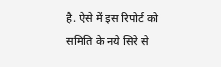है. ऐसे में इस रिपोर्ट को समिति के नये सिरे से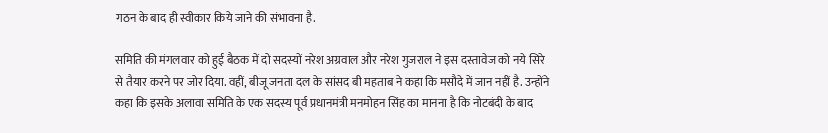गठन के बाद ही स्वीकार किये जाने की संभावना है.

समिति की मंगलवार को हुई बैठक में दो सदस्यों नरेश अग्रवाल और नरेश गुजराल ने इस दस्तावेज को नये सिरे से तैयार करने पर जोर दिया. वहीं, बीजू जनता दल के सांसद बी महताब ने कहा कि मसौदे में जान नहीं है. उन्होंने कहा कि इसके अलावा समिति के एक सदस्य पूर्व प्रधानमंत्री मनमोहन सिंह का मानना है कि नोटबंदी के बाद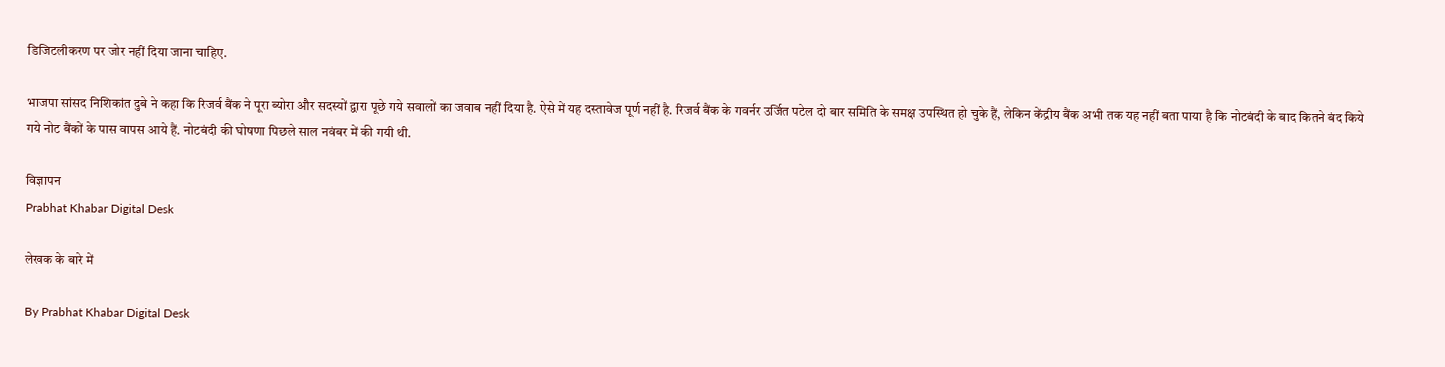डिजिटलीकरण पर जोर नहीं दिया जाना चाहिए.

भाजपा सांसद निशिकांत दुबे ने कहा कि रिजर्व बैंक ने पूरा ब्योरा और सदस्यों द्वारा पूछे गये सवालों का जवाब नहीं दिया है. ऐसे में यह दस्तावेज पूर्ण नहीं है. रिजर्व बैंक के गवर्नर उर्जित पटेल दो बार समिति के समक्ष उपस्थित हो चुके हैं, लेकिन केंद्रीय बैंक अभी तक यह नहीं बता पाया है कि नोटबंदी के बाद कितने बंद किये गये नोट बैंकों के पास वापस आये हैं. नोटबंदी की घोषणा पिछले साल नवंबर में की गयी थी.

विज्ञापन
Prabhat Khabar Digital Desk

लेखक के बारे में

By Prabhat Khabar Digital Desk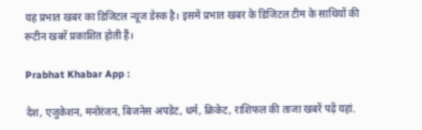यह प्रभात खबर का डिजिटल न्यूज डेस्क है। इसमें प्रभात खबर के डिजिटल टीम के साथियों की रूटीन खबरें प्रकाशित होती हैं।

Prabhat Khabar App :

देश, एजुकेशन, मनोरंजन, बिजनेस अपडेट, धर्म, क्रिकेट, राशिफल की ताजा खबरें पढ़ें यहां.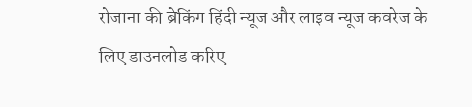रोजाना की ब्रेकिंग हिंदी न्यूज और लाइव न्यूज कवरेज के लिए डाउनलोड करिए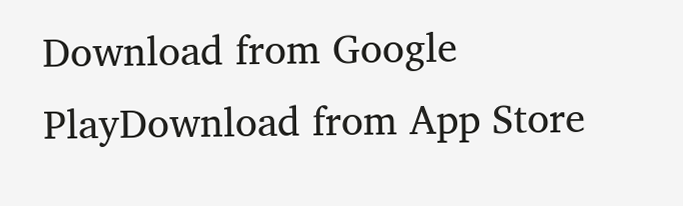Download from Google PlayDownload from App Store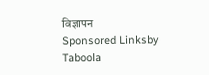विज्ञापन
Sponsored Linksby Taboola